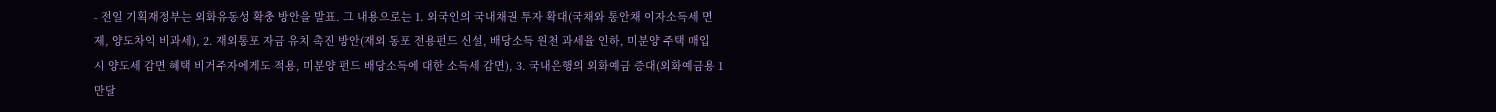- 전일 기획재정부는 외화유동성 확충 방안을 발표. 그 내용으로는 1. 외국인의 국내채권 투자 확대(국채와 통안채 이자소득세 면제, 양도차익 비과세), 2. 재외통포 자금 유치 촉진 방안(재외 동포 전용펀드 신설, 배당소득 원천 과세율 인하, 미분양 주택 매입 시 양도세 감면 혜택 비거주자에게도 적용, 미분양 펀드 배당소득에 대한 소득세 감면), 3. 국내은행의 외화예금 증대(외화예금용 1만달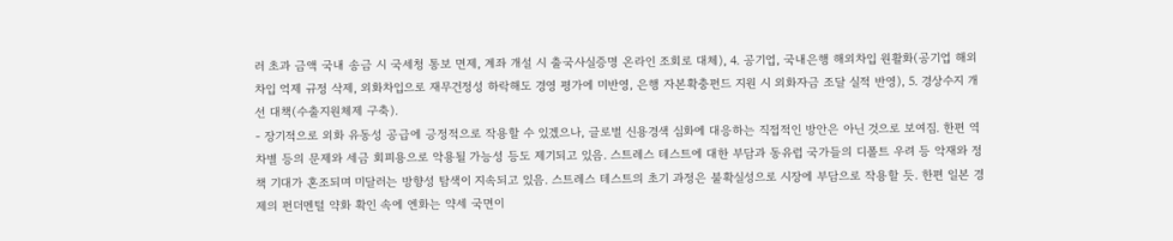러 초과 금액 국내 송금 시 국세청 통보 면제, 계좌 개설 시 출국사실증명 온라인 조회로 대체), 4. 공기업, 국내은행 해외차입 원활화(공기업 해외 차입 억제 규정 삭제, 외화차입으로 재무건정성 하락해도 경영 평가에 미반영, 은행 자본확충펀드 지원 시 외화자금 조달 실적 반영), 5. 경상수지 개선 대책(수출지원체제 구축).
- 장기적으로 외화 유동성 공급에 긍정적으로 작용할 수 있겠으나, 글로벌 신용경색 심화에 대응하는 직접적인 방안은 아닌 것으로 보여짐. 한편 역차별 등의 문제와 세금 회피용으로 악용될 가능성 등도 제기되고 있음. 스트레스 테스트에 대한 부담과 동유럽 국가들의 디폴트 우려 등 악재와 정책 기대가 혼조되며 미달러는 방향성 탐색이 지속되고 있음. 스트레스 테스트의 초기 과정은 불확실성으로 시장에 부담으로 작용할 듯. 한편 일본 경제의 펀더멘털 약화 확인 속에 엔화는 약세 국면이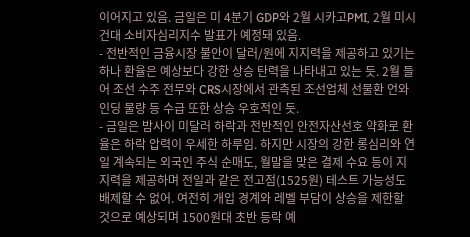이어지고 있음. 금일은 미 4분기 GDP와 2월 시카고PMI, 2월 미시건대 소비자심리지수 발표가 예정돼 있음.
- 전반적인 금융시장 불안이 달러/원에 지지력을 제공하고 있기는 하나 환율은 예상보다 강한 상승 탄력을 나타내고 있는 듯. 2월 들어 조선 수주 전무와 CRS시장에서 관측된 조선업체 선물환 언와인딩 물량 등 수급 또한 상승 우호적인 듯.
- 금일은 밤사이 미달러 하락과 전반적인 안전자산선호 약화로 환율은 하락 압력이 우세한 하루임. 하지만 시장의 강한 롱심리와 연일 계속되는 외국인 주식 순매도, 월말을 맞은 결제 수요 등이 지지력을 제공하며 전일과 같은 전고점(1525원) 테스트 가능성도 배제할 수 없어. 여전히 개입 경계와 레벨 부담이 상승을 제한할 것으로 예상되며 1500원대 초반 등락 예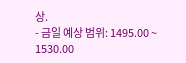상.
- 금일 예상 범위: 1495.00 ~ 1530.00